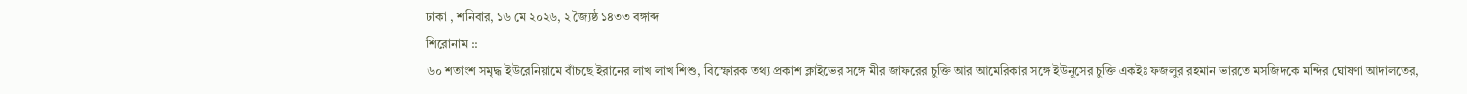ঢাকা , শনিবার, ১৬ মে ২০২৬, ২ জ্যৈষ্ঠ ১৪৩৩ বঙ্গাব্দ
শিরোনাম ::
৬০ শতাংশ সমৃদ্ধ ইউরেনিয়ামে বাঁচছে ইরানের লাখ লাখ শিশু, বিস্ফোরক তথ্য প্রকাশ ক্লাইভের সঙ্গে মীর জাফরের চুক্তি আর আমেরিকার সঙ্গে ইউনূসের চুক্তি একইঃ ফজলুর রহমান ভারতে মসজিদকে মন্দির ঘোষণা আদালতের,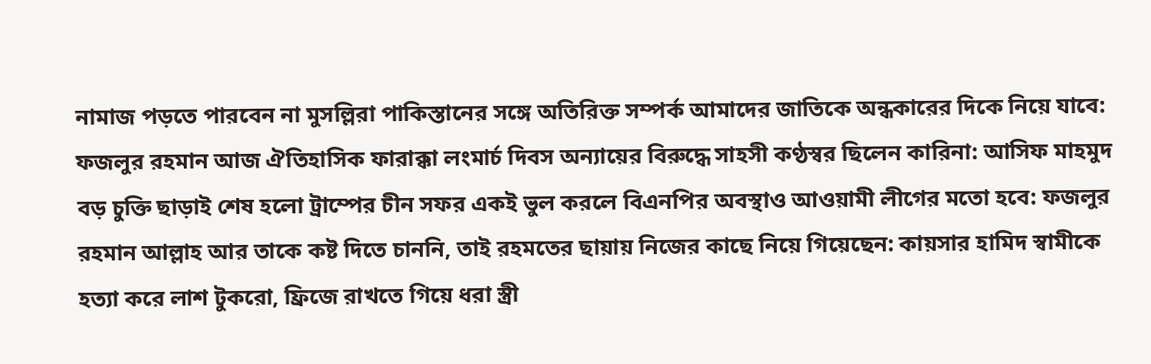নামাজ পড়তে পারবেন না মুসল্লিরা পাকিস্তানের সঙ্গে অতিরিক্ত সম্পর্ক আমাদের জাতিকে অন্ধকারের দিকে নিয়ে যাবে: ফজলুর রহমান আজ ঐতিহাসিক ফারাক্কা লংমার্চ দিবস অন্যায়ের বিরুদ্ধে সাহসী কণ্ঠস্বর ছিলেন কারিনা: আসিফ মাহমুদ বড় চুক্তি ছাড়াই শেষ হলো ট্রাম্পের চীন সফর একই ভুল করলে বিএনপির অবস্থাও আওয়ামী লীগের মতো হবে: ফজলুর রহমান আল্লাহ আর তাকে কষ্ট দিতে চাননি, তাই রহমতের ছায়ায় নিজের কাছে নিয়ে গিয়েছেন: কায়সার হামিদ স্বামীকে হত্যা করে লাশ টুকরো, ফ্রিজে রাখতে গিয়ে ধরা স্ত্রী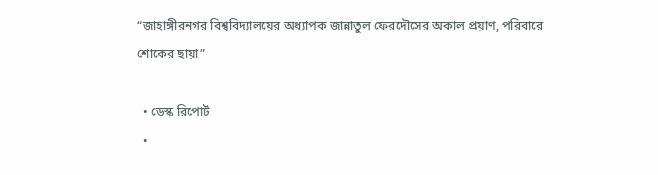“জাহাঙ্গীরনগর বিশ্ববিদ্যালয়ের অধ্যাপক জান্নাতুল ফেরদৌসের অকাল প্রয়াণ, পরিবারে শোকের ছায়া”

  • ডেস্ক রিপোর্ট
  •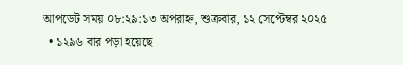আপডেট সময় ০৮:২৯:১৩ অপরাহ্ন, শুক্রবার, ১২ সেপ্টেম্বর ২০২৫
  • ১২৯৬ বার পড়া হয়েছে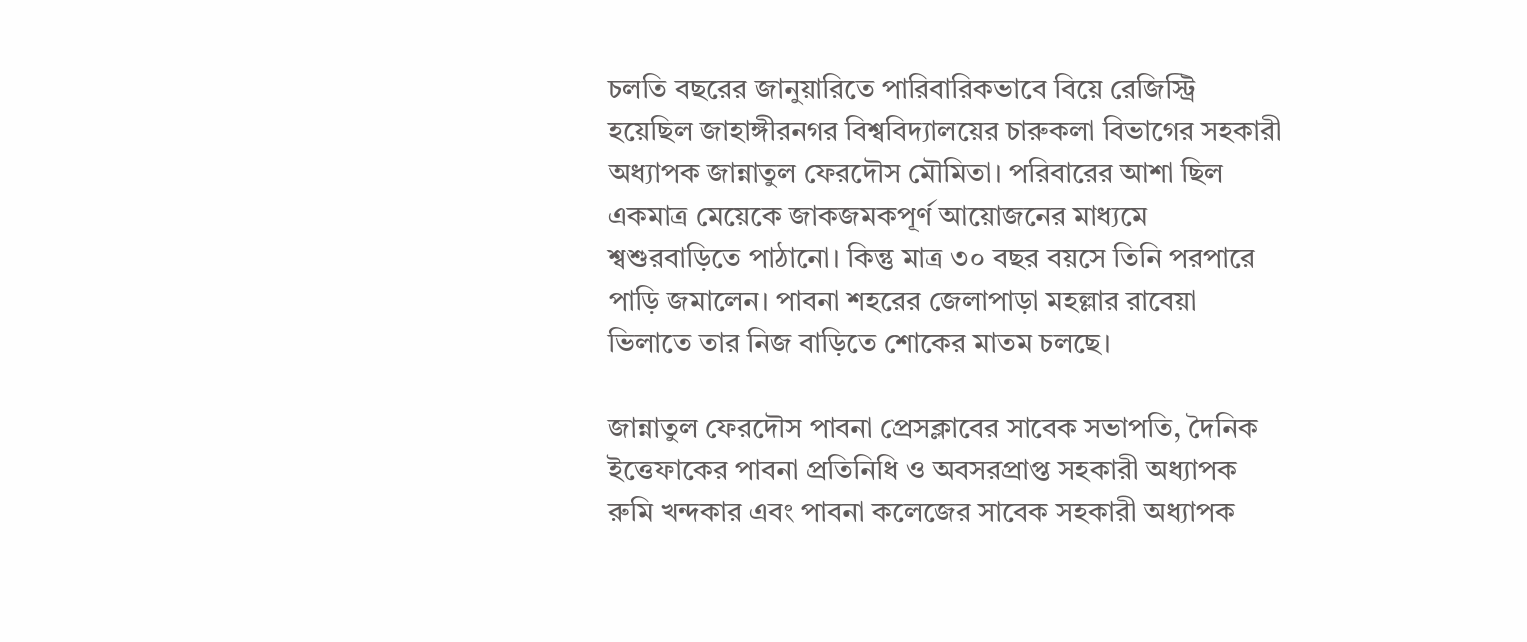চলতি বছরের জানুয়ারিতে পারিবারিকভাবে বিয়ে রেজিস্ট্রি হয়েছিল জাহাঙ্গীরনগর বিশ্ববিদ্যালয়ের চারুকলা বিভাগের সহকারী অধ্যাপক জান্নাতুল ফেরদৌস মৌমিতা। পরিবারের আশা ছিল একমাত্র মেয়েকে জাকজমকপূর্ণ আয়োজনের মাধ্যমে শ্বশুরবাড়িতে পাঠানো। কিন্তু মাত্র ৩০ বছর বয়সে তিনি পরপারে পাড়ি জমালেন। পাবনা শহরের জেলাপাড়া মহল্লার রাবেয়া ভিলাতে তার নিজ বাড়িতে শোকের মাতম চলছে।

জান্নাতুল ফেরদৌস পাবনা প্রেসক্লাবের সাবেক সভাপতি, দৈনিক ইত্তেফাকের পাবনা প্রতিনিধি ও অবসরপ্রাপ্ত সহকারী অধ্যাপক রুমি খন্দকার এবং পাবনা কলেজের সাবেক সহকারী অধ্যাপক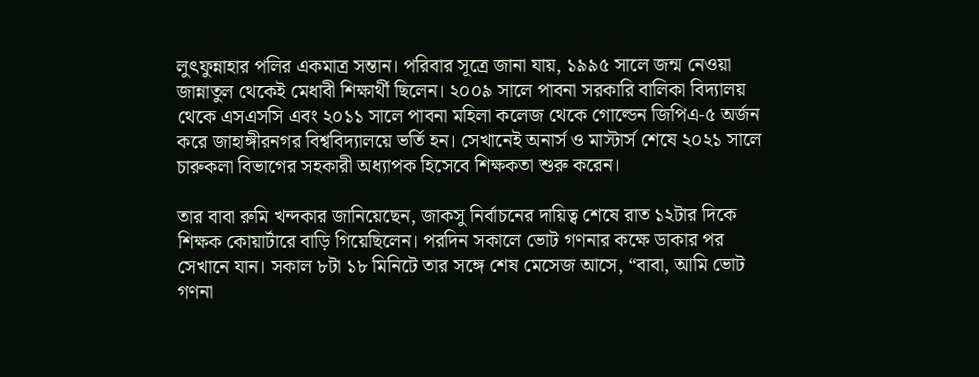লুৎফুন্নাহার পলির একমাত্র সন্তান। পরিবার সূত্রে জানা যায়, ১৯৯৫ সালে জন্ম নেওয়া জান্নাতুল থেকেই মেধাবী শিক্ষার্থী ছিলেন। ২০০৯ সালে পাবনা সরকারি বালিকা বিদ্যালয় থেকে এসএসসি এবং ২০১১ সালে পাবনা মহিলা কলেজ থেকে গোল্ডেন জিপিএ-৫ অর্জন করে জাহাঙ্গীরনগর বিশ্ববিদ্যালয়ে ভর্তি হন। সেখানেই অনার্স ও মাস্টার্স শেষে ২০২১ সালে চারুকলা বিভাগের সহকারী অধ্যাপক হিসেবে শিক্ষকতা শুরু করেন।

তার বাবা রুমি খন্দকার জানিয়েছেন, জাকসু নির্বাচনের দায়িত্ব শেষে রাত ১২টার দিকে শিক্ষক কোয়ার্টারে বাড়ি গিয়েছিলেন। পরদিন সকালে ভোট গণনার কক্ষে ডাকার পর সেখানে যান। সকাল ৮টা ১৮ মিনিটে তার সঙ্গে শেষ মেসেজ আসে, “বাবা, আমি ভোট গণনা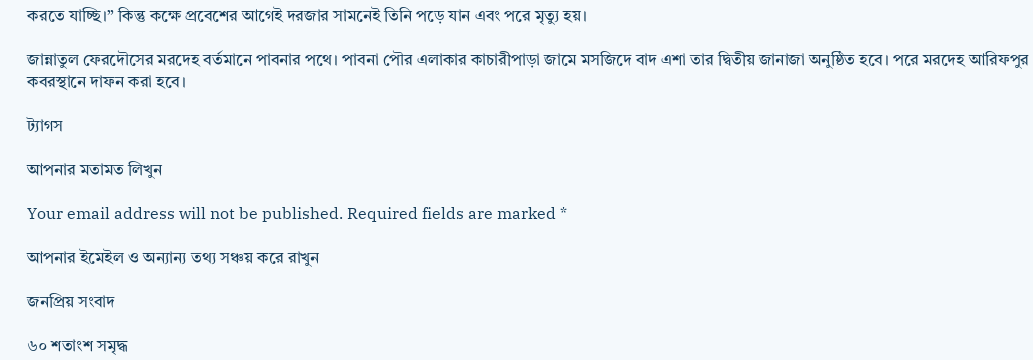করতে যাচ্ছি।” কিন্তু কক্ষে প্রবেশের আগেই দরজার সামনেই তিনি পড়ে যান এবং পরে মৃত্যু হয়।

জান্নাতুল ফেরদৌসের মরদেহ বর্তমানে পাবনার পথে। পাবনা পৌর এলাকার কাচারীপাড়া জামে মসজিদে বাদ এশা তার দ্বিতীয় জানাজা অনুষ্ঠিত হবে। পরে মরদেহ আরিফপুর কবরস্থানে দাফন করা হবে।

ট্যাগস

আপনার মতামত লিখুন

Your email address will not be published. Required fields are marked *

আপনার ইমেইল ও অন্যান্য তথ্য সঞ্চয় করে রাখুন

জনপ্রিয় সংবাদ

৬০ শতাংশ সমৃদ্ধ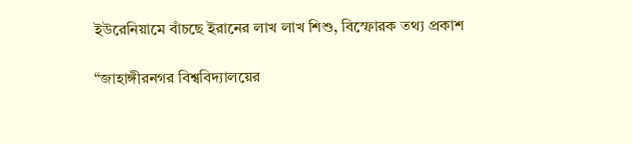ইউরেনিয়ামে বাঁচছে ইরানের লাখ লাখ শিশু, বিস্ফোরক তথ্য প্রকাশ

“জাহাঙ্গীরনগর বিশ্ববিদ্যালয়ের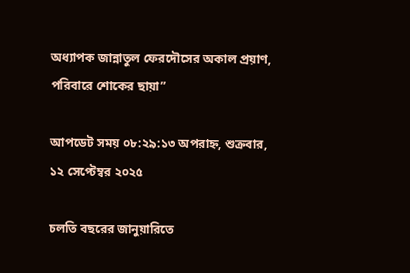অধ্যাপক জান্নাতুল ফেরদৌসের অকাল প্রয়াণ, পরিবারে শোকের ছায়া”

আপডেট সময় ০৮:২৯:১৩ অপরাহ্ন, শুক্রবার, ১২ সেপ্টেম্বর ২০২৫

চলতি বছরের জানুয়ারিতে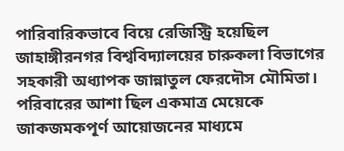পারিবারিকভাবে বিয়ে রেজিস্ট্রি হয়েছিল জাহাঙ্গীরনগর বিশ্ববিদ্যালয়ের চারুকলা বিভাগের সহকারী অধ্যাপক জান্নাতুল ফেরদৌস মৌমিতা। পরিবারের আশা ছিল একমাত্র মেয়েকে জাকজমকপূর্ণ আয়োজনের মাধ্যমে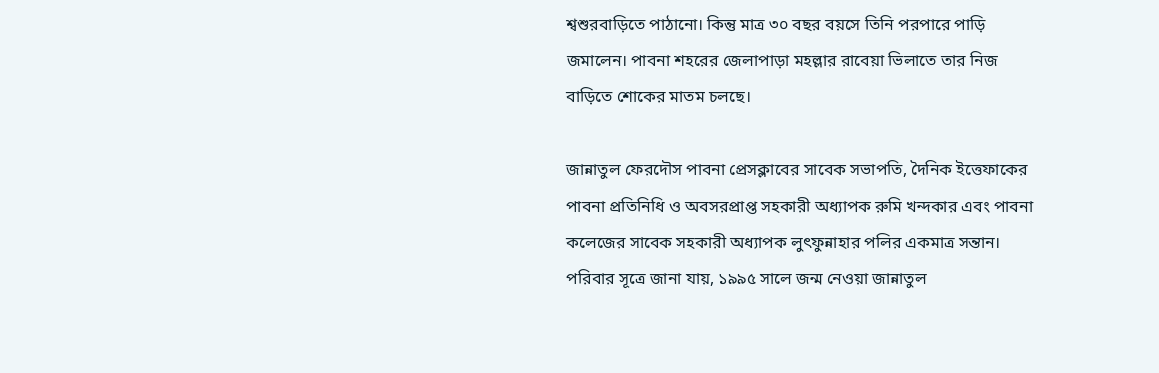শ্বশুরবাড়িতে পাঠানো। কিন্তু মাত্র ৩০ বছর বয়সে তিনি পরপারে পাড়ি জমালেন। পাবনা শহরের জেলাপাড়া মহল্লার রাবেয়া ভিলাতে তার নিজ বাড়িতে শোকের মাতম চলছে।

জান্নাতুল ফেরদৌস পাবনা প্রেসক্লাবের সাবেক সভাপতি, দৈনিক ইত্তেফাকের পাবনা প্রতিনিধি ও অবসরপ্রাপ্ত সহকারী অধ্যাপক রুমি খন্দকার এবং পাবনা কলেজের সাবেক সহকারী অধ্যাপক লুৎফুন্নাহার পলির একমাত্র সন্তান। পরিবার সূত্রে জানা যায়, ১৯৯৫ সালে জন্ম নেওয়া জান্নাতুল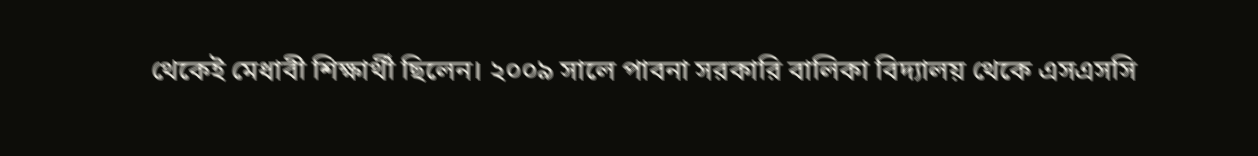থেকেই মেধাবী শিক্ষার্থী ছিলেন। ২০০৯ সালে পাবনা সরকারি বালিকা বিদ্যালয় থেকে এসএসসি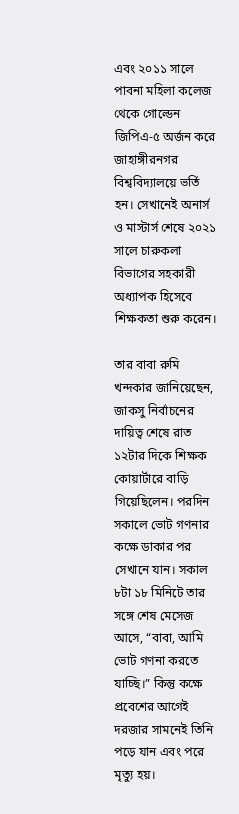এবং ২০১১ সালে পাবনা মহিলা কলেজ থেকে গোল্ডেন জিপিএ-৫ অর্জন করে জাহাঙ্গীরনগর বিশ্ববিদ্যালয়ে ভর্তি হন। সেখানেই অনার্স ও মাস্টার্স শেষে ২০২১ সালে চারুকলা বিভাগের সহকারী অধ্যাপক হিসেবে শিক্ষকতা শুরু করেন।

তার বাবা রুমি খন্দকার জানিয়েছেন, জাকসু নির্বাচনের দায়িত্ব শেষে রাত ১২টার দিকে শিক্ষক কোয়ার্টারে বাড়ি গিয়েছিলেন। পরদিন সকালে ভোট গণনার কক্ষে ডাকার পর সেখানে যান। সকাল ৮টা ১৮ মিনিটে তার সঙ্গে শেষ মেসেজ আসে, “বাবা, আমি ভোট গণনা করতে যাচ্ছি।” কিন্তু কক্ষে প্রবেশের আগেই দরজার সামনেই তিনি পড়ে যান এবং পরে মৃত্যু হয়।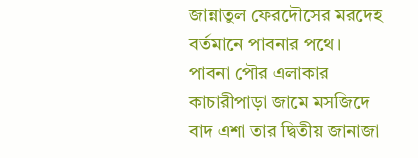জান্নাতুল ফেরদৌসের মরদেহ বর্তমানে পাবনার পথে। পাবনা পৌর এলাকার কাচারীপাড়া জামে মসজিদে বাদ এশা তার দ্বিতীয় জানাজা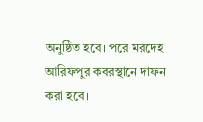অনুষ্ঠিত হবে। পরে মরদেহ আরিফপুর কবরস্থানে দাফন করা হবে।